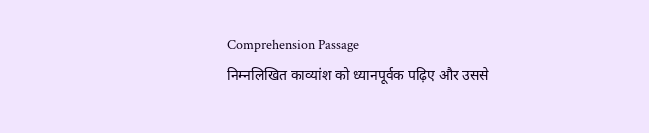Comprehension Passage
निम्नलिखित काव्यांश को ध्यानपूर्वक पढ़िए और उससे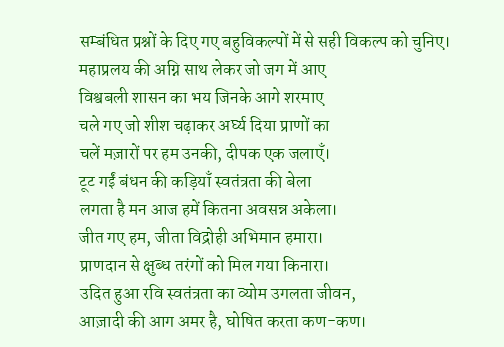सम्बंधित प्रश्नों के दिए गए बहुविकल्पों में से सही विकल्प को चुनिए।
महाप्रलय की अग्नि साथ लेकर जो जग में आए
विश्वबली शासन का भय जिनके आगे शरमाए
चले गए जो शीश चढ़ाकर अर्घ्य दिया प्राणों का
चलें मज़ारों पर हम उनकी, दीपक एक जलाएँ।
टूट गईं बंधन की कड़ियाँ स्वतंत्रता की बेला
लगता है मन आज हमें कितना अवसन्न अकेला।
जीत गए हम, जीता विद्रोही अभिमान हमारा।
प्राणदान से क्षुब्ध तरंगों को मिल गया किनारा।
उदित हुआ रवि स्वतंत्रता का व्योम उगलता जीवन,
आज़ादी की आग अमर है, घोषित करता कण-कण।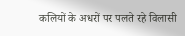कलियों के अधरों पर पलते रहे विलासी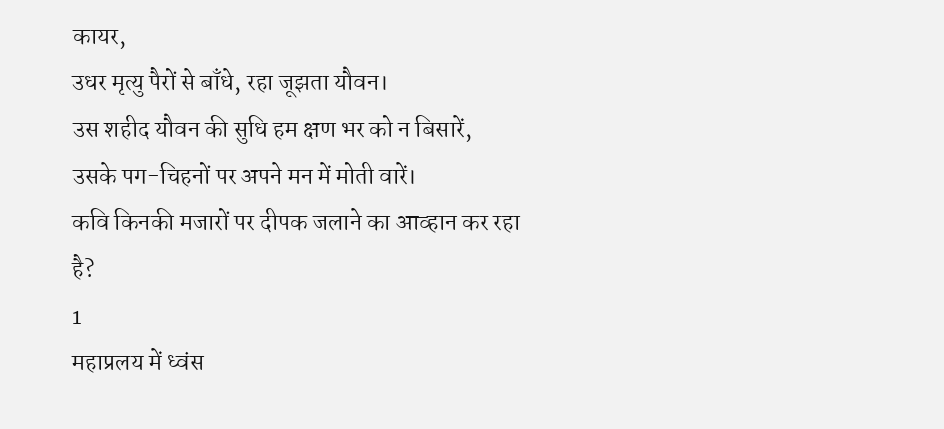कायर,
उधर मृत्यु पैरों से बाँधे, रहा जूझता यौवन।
उस शहीद यौवन की सुधि हम क्षण भर को न बिसारें,
उसके पग-चिहनों पर अपने मन में मोती वारें।
कवि किनकी मजारों पर दीपक जलाने का आव्हान कर रहा है?
1
महाप्रलय में ध्वंस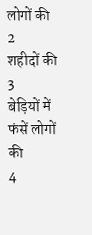लोगों की
2
शहीदों की
3
बेड़ियों में फंसें लोगों की
4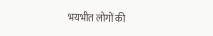भयभीत लोगों की